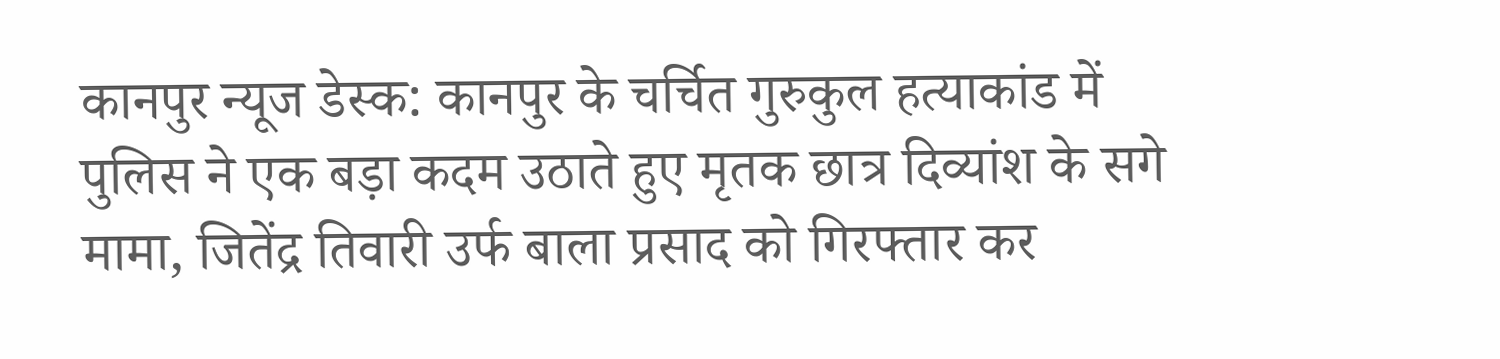कानपुर न्यूज डेस्क: कानपुर के चर्चित गुरुकुल हत्याकांड में पुलिस ने एक बड़ा कदम उठाते हुए मृतक छात्र दिव्यांश के सगे मामा, जितेंद्र तिवारी उर्फ बाला प्रसाद को गिरफ्तार कर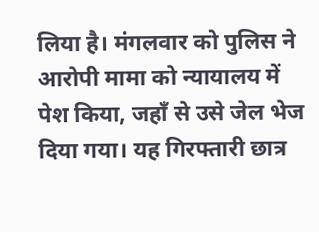लिया है। मंगलवार को पुलिस ने आरोपी मामा को न्यायालय में पेश किया, जहाँ से उसे जेल भेज दिया गया। यह गिरफ्तारी छात्र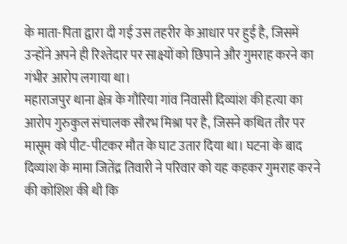के माता-पिता द्वारा दी गई उस तहरीर के आधार पर हुई है, जिसमें उन्होंने अपने ही रिश्तेदार पर साक्ष्यों को छिपाने और गुमराह करने का गंभीर आरोप लगाया था।
महाराजपुर थाना क्षेत्र के गौरिया गांव निवासी दिव्यांश की हत्या का आरोप गुरुकुल संचालक सौरभ मिश्रा पर है, जिसने कथित तौर पर मासूम को पीट-पीटकर मौत के घाट उतार दिया था। घटना के बाद दिव्यांश के मामा जितेंद्र तिवारी ने परिवार को यह कहकर गुमराह करने की कोशिश की थी कि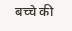बच्चे की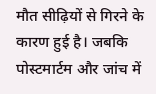मौत सीढ़ियों से गिरने के कारण हुई है। जबकि पोस्टमार्टम और जांच में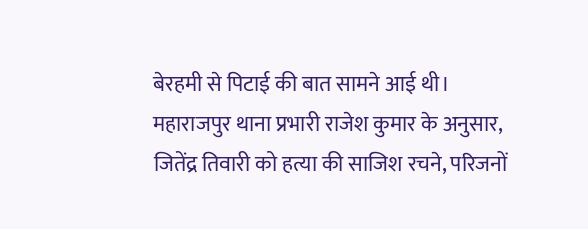बेरहमी से पिटाई की बात सामने आई थी।
महाराजपुर थाना प्रभारी राजेश कुमार के अनुसार, जितेंद्र तिवारी को हत्या की साजिश रचने, परिजनों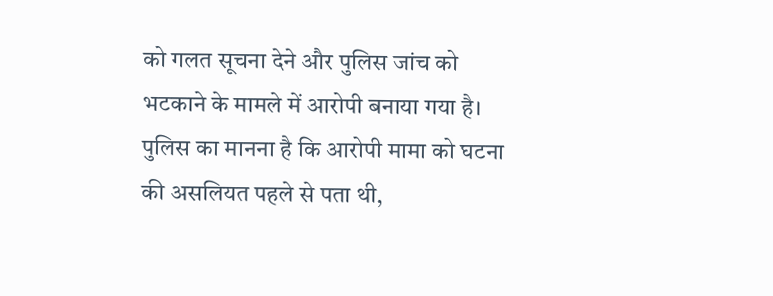को गलत सूचना देने और पुलिस जांच को भटकाने के मामले में आरोपी बनाया गया है। पुलिस का मानना है कि आरोपी मामा को घटना की असलियत पहले से पता थी,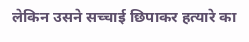लेकिन उसने सच्चाई छिपाकर हत्यारे का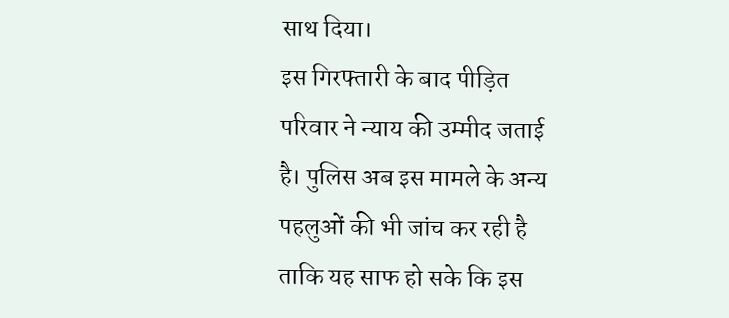साथ दिया।
इस गिरफ्तारी के बाद पीड़ित परिवार ने न्याय की उम्मीद जताई है। पुलिस अब इस मामले के अन्य पहलुओं की भी जांच कर रही है ताकि यह साफ हो सके कि इस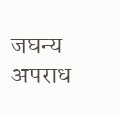जघन्य अपराध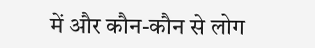में और कौन-कौन से लोग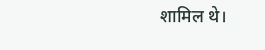शामिल थे।